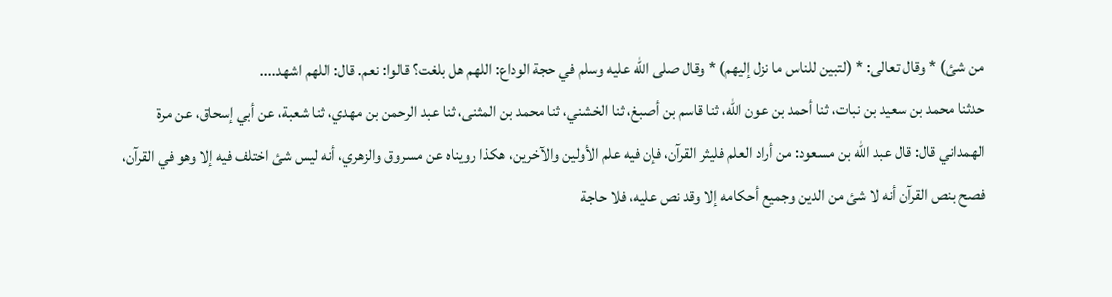من شئ) * وقال تعالى: * (لتبين للناس ما نزل إليهم) * وقال صلى الله عليه وسلم في حجة الوداع: اللهم هل بلغت؟ قالوا: نعم. قال: اللهم اشهد....
حدثنا محمد بن سعيد بن نبات، ثنا أحمد بن عون الله، ثنا قاسم بن أصبغ، ثنا الخشني، ثنا محمد بن المثنى، ثنا عبد الرحمن بن مهدي، ثنا شعبة، عن أبي إسحاق، عن مرة الهمداني قال: قال عبد الله بن مسعود: من أراد العلم فليثر القرآن، فإن فيه علم الأولين والآخرين، هكذا رويناه عن مسروق والزهري، أنه ليس شئ اختلف فيه إلا وهو في القرآن، فصح بنص القرآن أنه لا شئ من الدين وجميع أحكامه إلا وقد نص عليه، فلا حاجة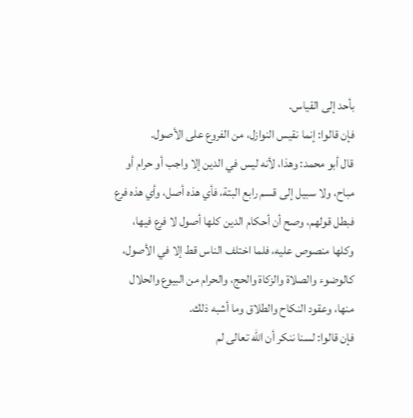بأحد إلى القياس.
فإن قالوا: إنما نقيس النوازل، من الفروع على الأصول.
قال أبو محمد: وهذا، لأنه ليس في الدين إلا واجب أو حرام أو مباح، ولا سبيل إلى قسم رابع البتة، فأي هذه أصل، وأي هذه فرع فبطل قولهم، وصح أن أحكام الدين كلها أصول لا فرع فيها، وكلها منصوص عليه، فلما اختلف الناس قط إلا في الأصول، كالوضوء والصلاة والزكاة والحج، والحرام من البيوع والحلال منها، وعقود النكاح والطلاق وما أشبه ذلك.
فإن قالوا: لسنا ننكر أن الله تعالى لم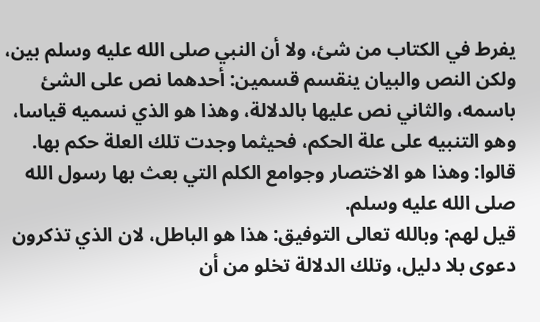يفرط في الكتاب من شئ، ولا أن النبي صلى الله عليه وسلم بين، ولكن النص والبيان ينقسم قسمين: أحدهما نص على الشئ باسمه، والثاني نص عليها بالدلالة، وهذا هو الذي نسميه قياسا، وهو التنبيه على علة الحكم، فحيثما وجدت تلك العلة حكم بها. قالوا: وهذا هو الاختصار وجوامع الكلم التي بعث بها رسول الله صلى الله عليه وسلم.
قيل لهم: وبالله تعالى التوفيق: هذا هو الباطل، لان الذي تذكرون دعوى بلا دليل، وتلك الدلالة تخلو من أن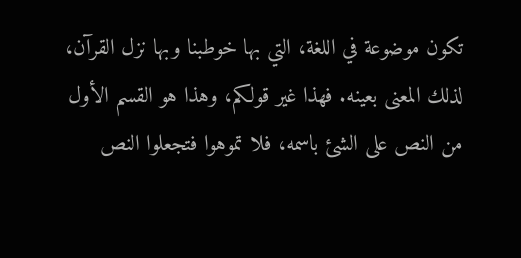تكون موضوعة في اللغة، التي بها خوطبنا وبها نزل القرآن، لذلك المعنى بعينه. فهذا غير قولكم، وهذا هو القسم الأول من النص على الشئ باسمه، فلا تموهوا فتجعلوا النص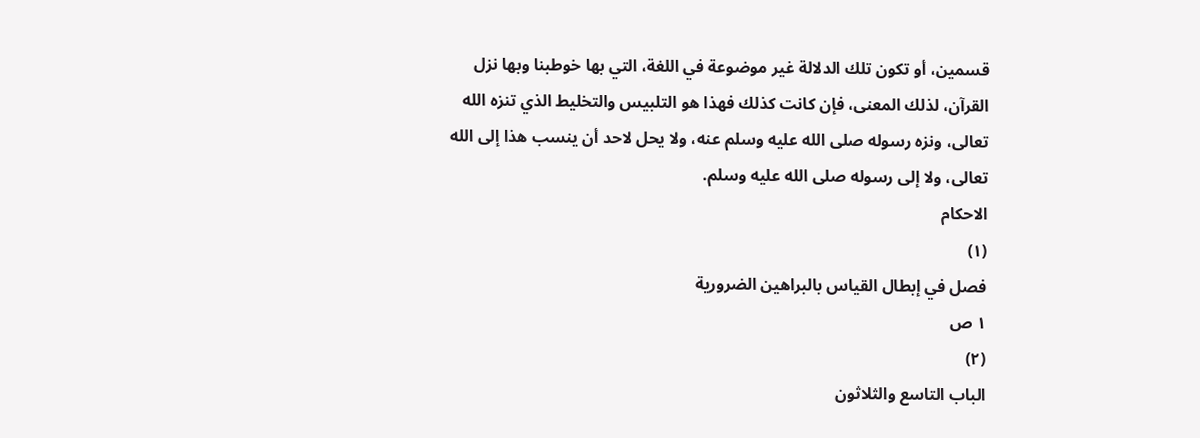قسمين، أو تكون تلك الدلالة غير موضوعة في اللغة، التي بها خوطبنا وبها نزل القرآن، لذلك المعنى، فإن كانت كذلك فهذا هو التلبيس والتخليط الذي تنزه الله تعالى، ونزه رسوله صلى الله عليه وسلم عنه، ولا يحل لاحد أن ينسب هذا إلى الله تعالى، ولا إلى رسوله صلى الله عليه وسلم.
الاحكام
(١)
فصل في إبطال القياس بالبراهين الضرورية
١ ص
(٢)
الباب التاسع والثلاثون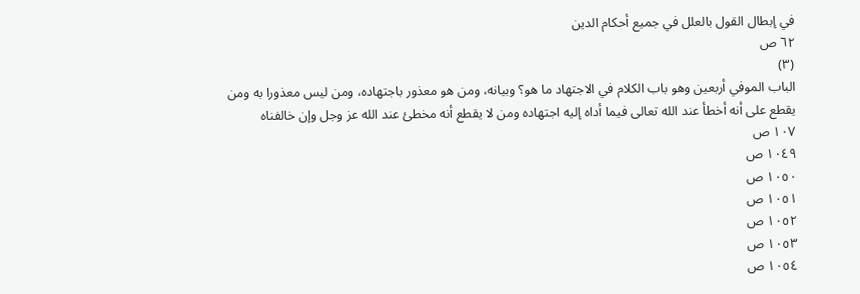في إبطال القول بالعلل في جميع أحكام الدين
٦٢ ص
(٣)
الباب الموفي أربعين وهو باب الكلام في الاجتهاد ما هو؟ وبيانه، ومن هو معذور باجتهاده، ومن ليس معذورا به ومن يقطع على أنه أخطأ عند الله تعالى فيما أداه إليه اجتهاده ومن لا يقطع أنه مخطئ عند الله عز وجل وإن خالفناه
١٠٧ ص
١٠٤٩ ص
١٠٥٠ ص
١٠٥١ ص
١٠٥٢ ص
١٠٥٣ ص
١٠٥٤ ص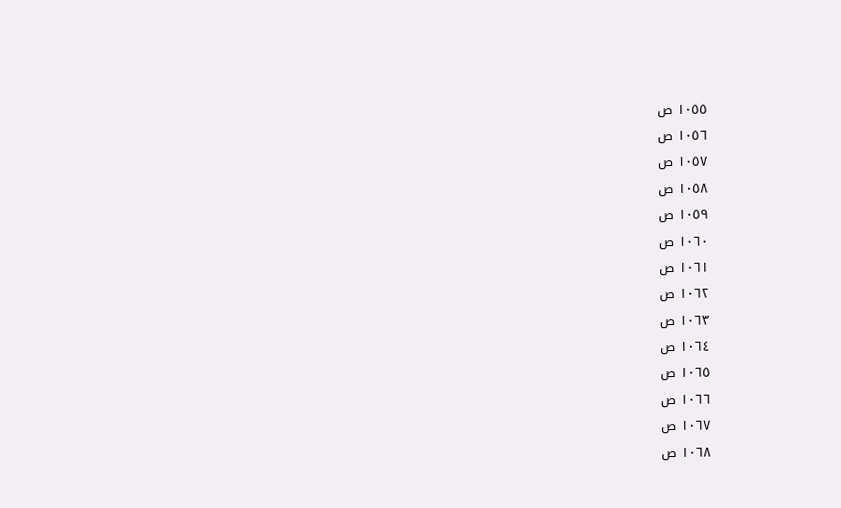١٠٥٥ ص
١٠٥٦ ص
١٠٥٧ ص
١٠٥٨ ص
١٠٥٩ ص
١٠٦٠ ص
١٠٦١ ص
١٠٦٢ ص
١٠٦٣ ص
١٠٦٤ ص
١٠٦٥ ص
١٠٦٦ ص
١٠٦٧ ص
١٠٦٨ ص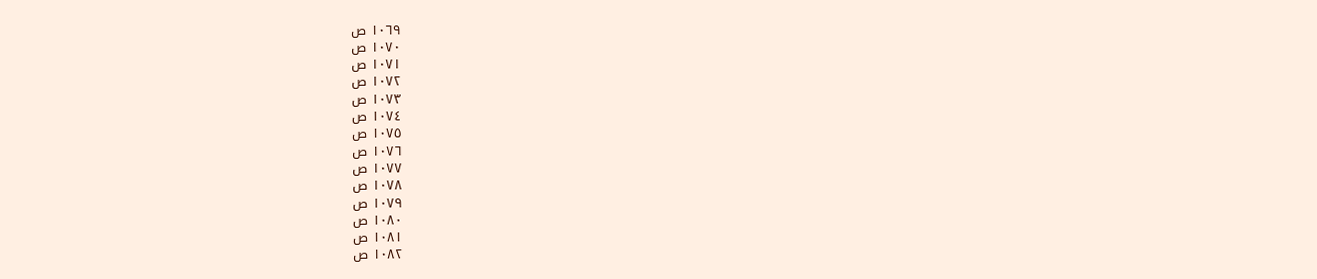١٠٦٩ ص
١٠٧٠ ص
١٠٧١ ص
١٠٧٢ ص
١٠٧٣ ص
١٠٧٤ ص
١٠٧٥ ص
١٠٧٦ ص
١٠٧٧ ص
١٠٧٨ ص
١٠٧٩ ص
١٠٨٠ ص
١٠٨١ ص
١٠٨٢ ص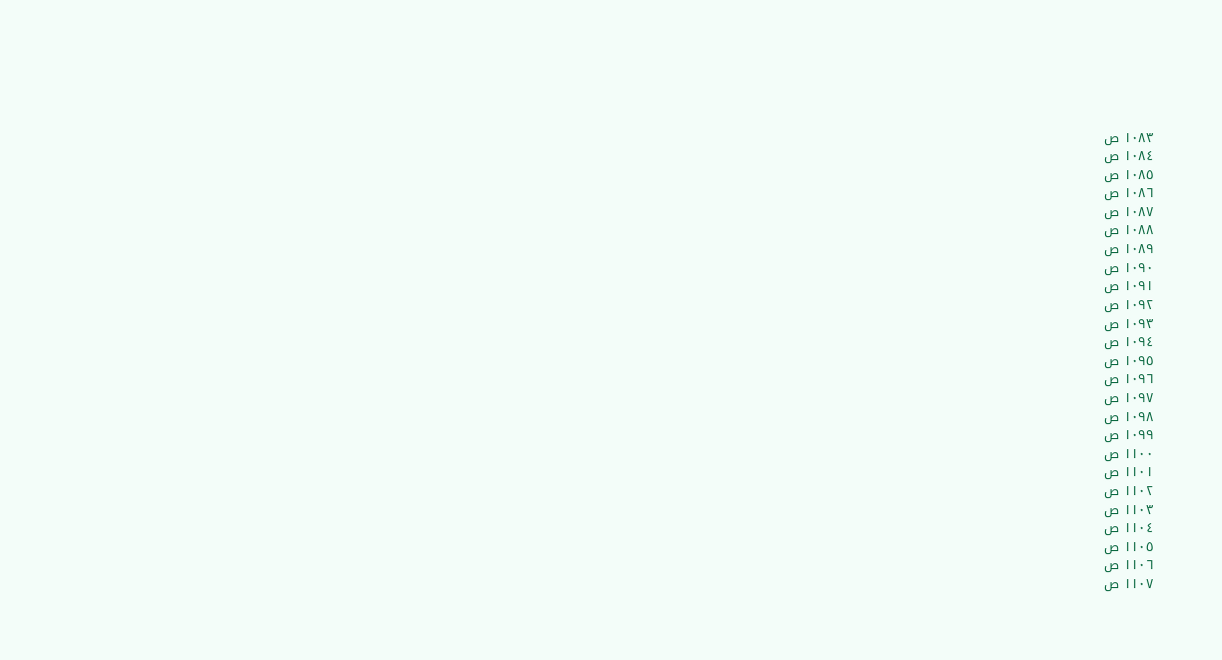١٠٨٣ ص
١٠٨٤ ص
١٠٨٥ ص
١٠٨٦ ص
١٠٨٧ ص
١٠٨٨ ص
١٠٨٩ ص
١٠٩٠ ص
١٠٩١ ص
١٠٩٢ ص
١٠٩٣ ص
١٠٩٤ ص
١٠٩٥ ص
١٠٩٦ ص
١٠٩٧ ص
١٠٩٨ ص
١٠٩٩ ص
١١٠٠ ص
١١٠١ ص
١١٠٢ ص
١١٠٣ ص
١١٠٤ ص
١١٠٥ ص
١١٠٦ ص
١١٠٧ ص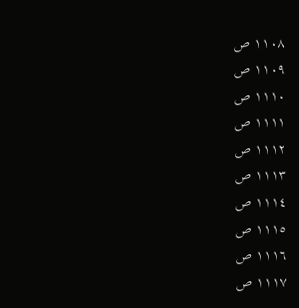١١٠٨ ص
١١٠٩ ص
١١١٠ ص
١١١١ ص
١١١٢ ص
١١١٣ ص
١١١٤ ص
١١١٥ ص
١١١٦ ص
١١١٧ ص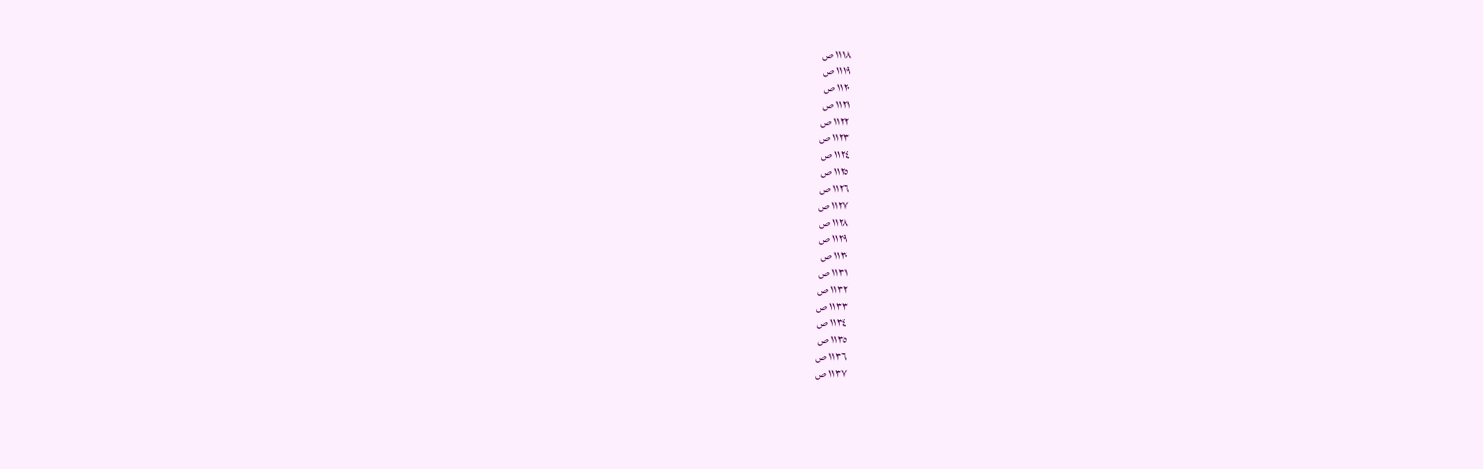١١١٨ ص
١١١٩ ص
١١٢٠ ص
١١٢١ ص
١١٢٢ ص
١١٢٣ ص
١١٢٤ ص
١١٢٥ ص
١١٢٦ ص
١١٢٧ ص
١١٢٨ ص
١١٢٩ ص
١١٣٠ ص
١١٣١ ص
١١٣٢ ص
١١٣٣ ص
١١٣٤ ص
١١٣٥ ص
١١٣٦ ص
١١٣٧ ص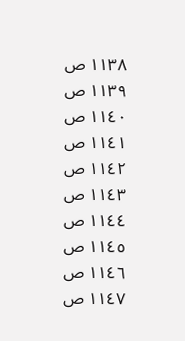١١٣٨ ص
١١٣٩ ص
١١٤٠ ص
١١٤١ ص
١١٤٢ ص
١١٤٣ ص
١١٤٤ ص
١١٤٥ ص
١١٤٦ ص
١١٤٧ ص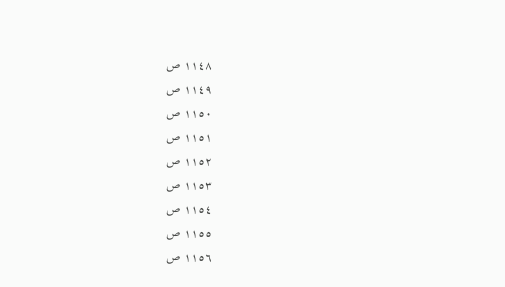١١٤٨ ص
١١٤٩ ص
١١٥٠ ص
١١٥١ ص
١١٥٢ ص
١١٥٣ ص
١١٥٤ ص
١١٥٥ ص
١١٥٦ ص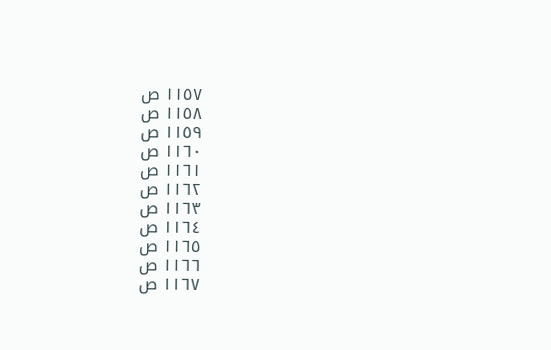١١٥٧ ص
١١٥٨ ص
١١٥٩ ص
١١٦٠ ص
١١٦١ ص
١١٦٢ ص
١١٦٣ ص
١١٦٤ ص
١١٦٥ ص
١١٦٦ ص
١١٦٧ ص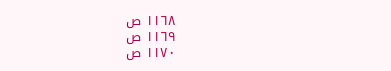١١٦٨ ص
١١٦٩ ص
١١٧٠ ص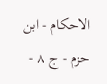الاحكام - ابن حزم - ج ٨ -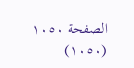الصفحة ١٠٥٠
(١٠٥٠)